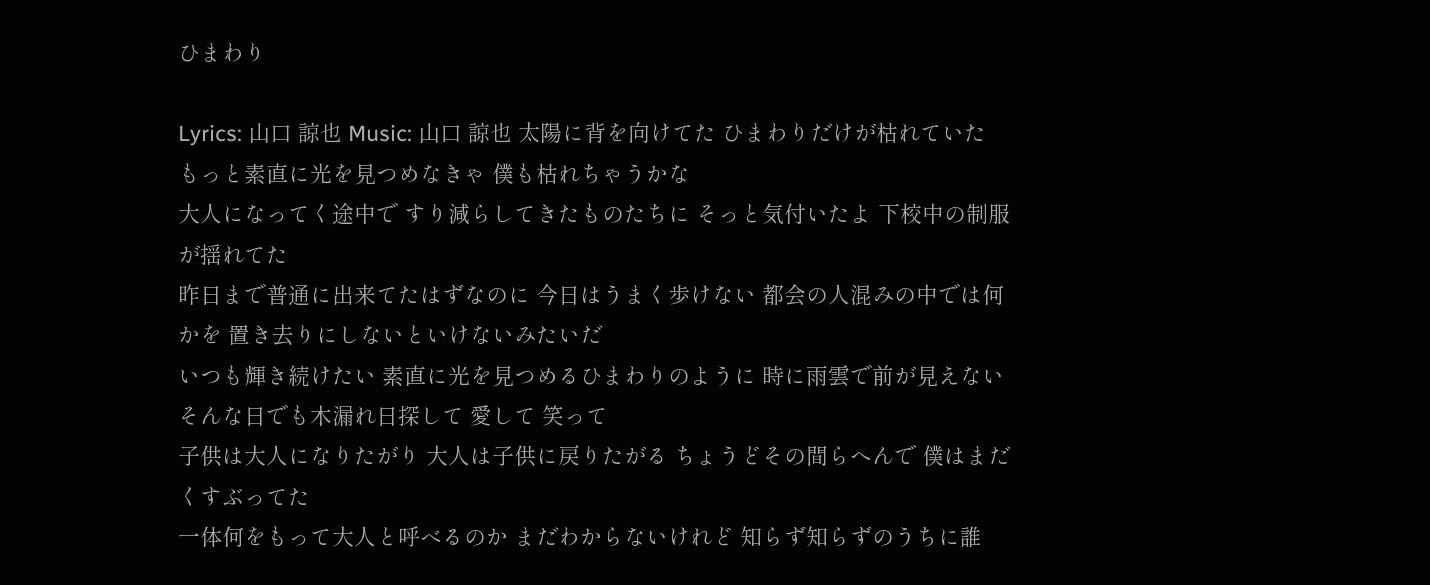ひまわり

Lyrics: 山口 諒也 Music: 山口 諒也 太陽に背を向けてた ひまわりだけが枯れていた もっと素直に光を見つめなきゃ 僕も枯れちゃうかな
大人になってく途中で すり減らしてきたものたちに そっと気付いたよ 下校中の制服が揺れてた
昨日まで普通に出来てたはずなのに 今日はうまく歩けない 都会の人混みの中では何かを 置き去りにしないといけないみたいだ
いつも輝き続けたい 素直に光を見つめるひまわりのように 時に雨雲で前が見えない そんな日でも木漏れ日探して 愛して 笑って
子供は大人になりたがり 大人は子供に戻りたがる ちょうどその間らへんで 僕はまだくすぶってた
一体何をもって大人と呼べるのか まだわからないけれど 知らず知らずのうちに誰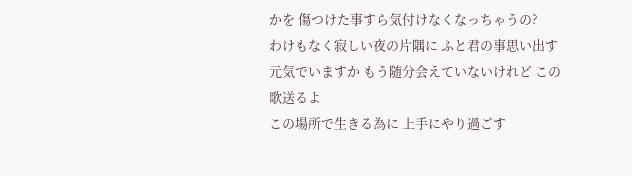かを 傷つけた事すら気付けなくなっちゃうの?
わけもなく寂しい夜の片隅に ふと君の事思い出す 元気でいますか もう随分会えていないけれど この歌送るよ
この場所で生きる為に 上手にやり過ごす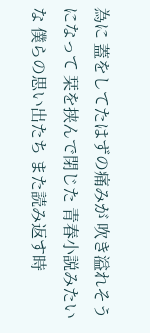為に 蓋をしてたはずの痛みが 吹き溢れそうになって 栞を挟んで閉じた 青春小説みたいな 僕らの思い出たち また読み返す時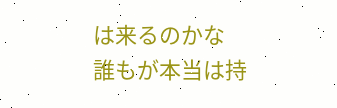は来るのかな
誰もが本当は持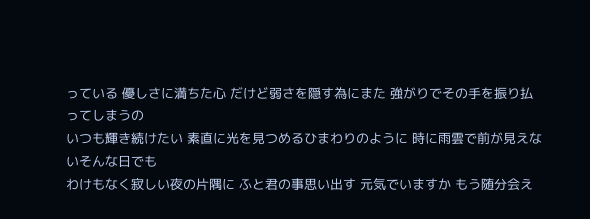っている 優しさに満ちた心 だけど弱さを隠す為にまた 強がりでその手を振り払ってしまうの
いつも輝き続けたい 素直に光を見つめるひまわりのように 時に雨雲で前が見えないそんな日でも
わけもなく寂しい夜の片隅に ふと君の事思い出す 元気でいますか もう随分会え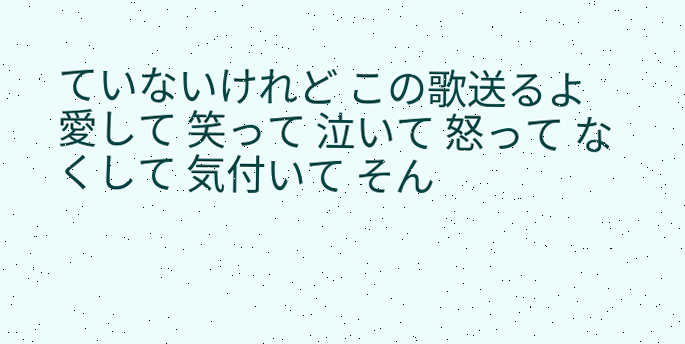ていないけれど この歌送るよ
愛して 笑って 泣いて 怒って なくして 気付いて そん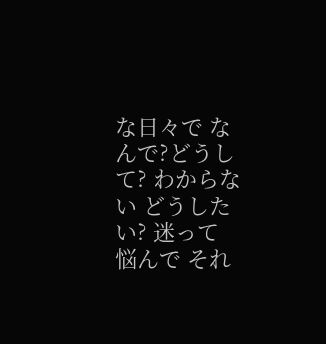な日々で なんで?どうして? わからない どうしたい? 迷って 悩んで それ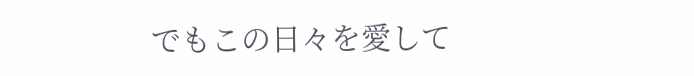でもこの日々を愛して